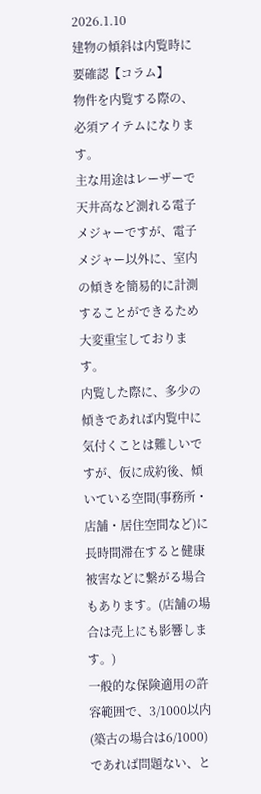2026.1.10
建物の傾斜は内覧時に要確認【コラム】
物件を内覧する際の、必須アイテムになります。
主な用途はレーザーで天井高など測れる電子メジャーですが、電子メジャー以外に、室内の傾きを簡易的に計測することができるため大変重宝しております。
内覧した際に、多少の傾きであれば内覧中に気付くことは難しいですが、仮に成約後、傾いている空間(事務所・店舗・居住空間など)に長時間滞在すると健康被害などに繋がる場合もあります。(店舗の場合は売上にも影響します。)
一般的な保険適用の許容範囲で、3/1000以内(築古の場合は6/1000)であれば問題ない、と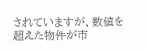されていますが、数値を超えた物件が市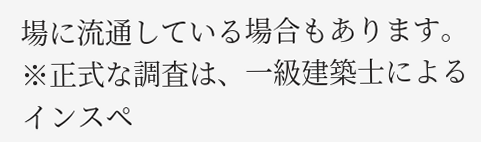場に流通している場合もあります。
※正式な調査は、一級建築士によるインスペ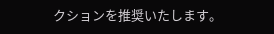クションを推奨いたします。